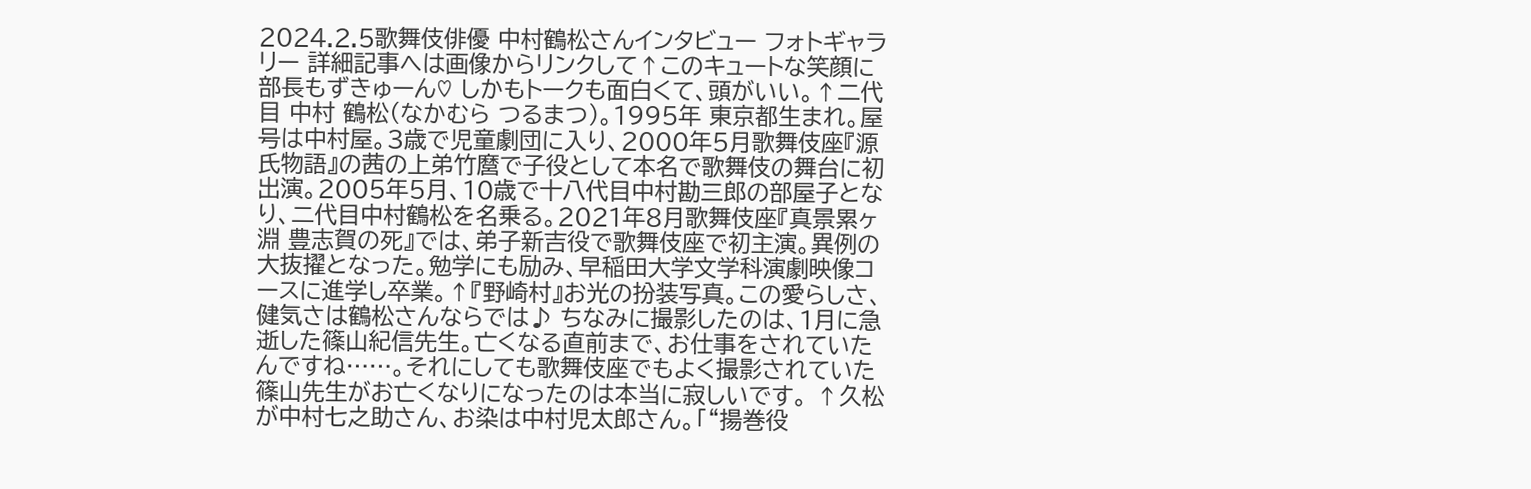2024.2.5歌舞伎俳優 中村鶴松さんインタビュー フォトギャラリー 詳細記事へは画像からリンクして↑このキュートな笑顔に部長もずきゅーん♡ しかもトークも面白くて、頭がいい。↑二代目 中村 鶴松(なかむら つるまつ)。1995年 東京都生まれ。屋号は中村屋。3歳で児童劇団に入り、2000年5月歌舞伎座『源氏物語』の茜の上弟竹麿で子役として本名で歌舞伎の舞台に初出演。2005年5月、10歳で十八代目中村勘三郎の部屋子となり、二代目中村鶴松を名乗る。2021年8月歌舞伎座『真景累ヶ淵 豊志賀の死』では、弟子新吉役で歌舞伎座で初主演。異例の大抜擢となった。勉学にも励み、早稲田大学文学科演劇映像コースに進学し卒業。↑『野崎村』お光の扮装写真。この愛らしさ、健気さは鶴松さんならでは♪ ちなみに撮影したのは、1月に急逝した篠山紀信先生。亡くなる直前まで、お仕事をされていたんですね……。それにしても歌舞伎座でもよく撮影されていた篠山先生がお亡くなりになったのは本当に寂しいです。 ↑久松が中村七之助さん、お染は中村児太郎さん。「“揚巻役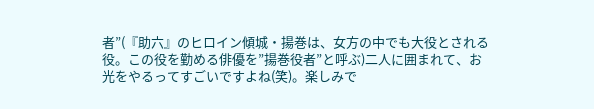者”(『助六』のヒロイン傾城・揚巻は、女方の中でも大役とされる役。この役を勤める俳優を”揚巻役者”と呼ぶ)二人に囲まれて、お光をやるってすごいですよね(笑)。楽しみで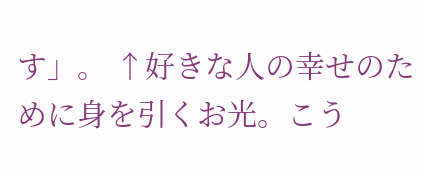す」。 ↑好きな人の幸せのために身を引くお光。こう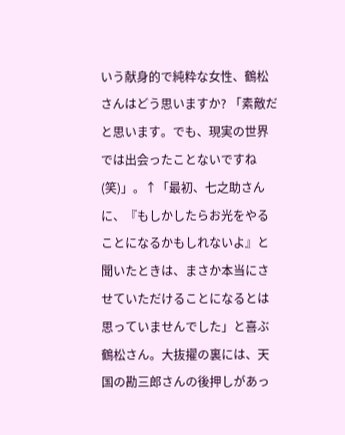いう献身的で純粋な女性、鶴松さんはどう思いますか? 「素敵だと思います。でも、現実の世界では出会ったことないですね(笑)」。↑「最初、七之助さんに、『もしかしたらお光をやることになるかもしれないよ』と聞いたときは、まさか本当にさせていただけることになるとは思っていませんでした」と喜ぶ鶴松さん。大抜擢の裏には、天国の勘三郎さんの後押しがあっ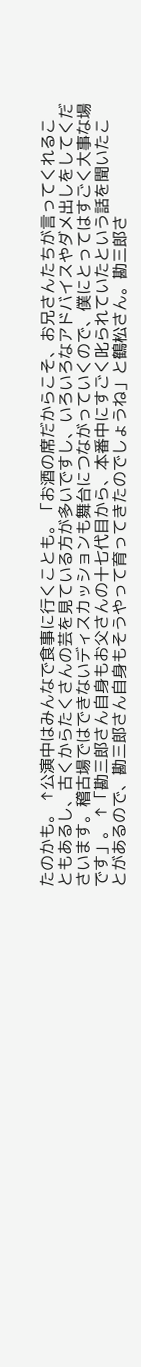たのかも。 ↑公演中はみんなで食事に行くことも。「お酒の席だからこそ、お兄さんたちが言ってくれることもあるし、古くからたくさんの芸を見ている方が多いですし、いろいろなアドバイスやダメ出しをしてくださいます。稽古場ではできないディスカッションも舞台につながっていくので、僕にとってはすごく大事な場です」。 ↑「勘三郎さん自身もお父さんの十七代目から、本番中にすごく叱られていたという話を聞いたことがあるので、勘三郎さん自身もそうやって育ってきたのでしょうね」と鶴松さん。勘三郎さ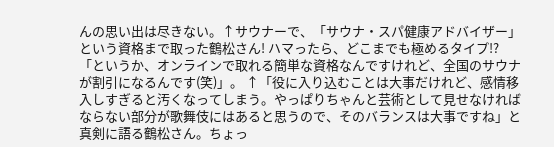んの思い出は尽きない。↑サウナーで、「サウナ・スパ健康アドバイザー」という資格まで取った鶴松さん! ハマったら、どこまでも極めるタイプ!? 「というか、オンラインで取れる簡単な資格なんですけれど、全国のサウナが割引になるんです(笑)」。 ↑「役に入り込むことは大事だけれど、感情移入しすぎると汚くなってしまう。やっぱりちゃんと芸術として見せなければならない部分が歌舞伎にはあると思うので、そのバランスは大事ですね」と真剣に語る鶴松さん。ちょっ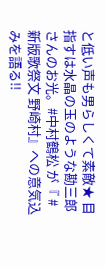と低い声も男らしくて素敵★ 目指すは水晶の玉のような勘三郎さんのお光。#中村鶴松 が『 #新版歌祭文 野崎村』への意気込みを語る!!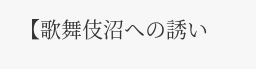【歌舞伎沼への誘い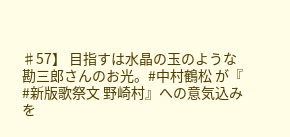♯57】 目指すは水晶の玉のような勘三郎さんのお光。#中村鶴松 が『 #新版歌祭文 野崎村』への意気込みを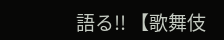語る!! 【歌舞伎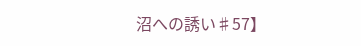沼への誘い♯57】